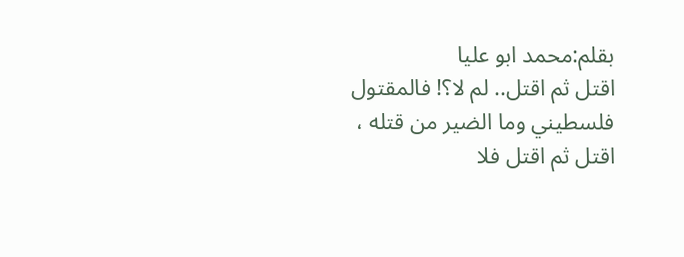بقلم:محمد ابو عليا
اقتل ثم اقتل.. لم لا؟! فالمقتول فلسطيني وما الضير من قتله ، اقتل ثم اقتل فلا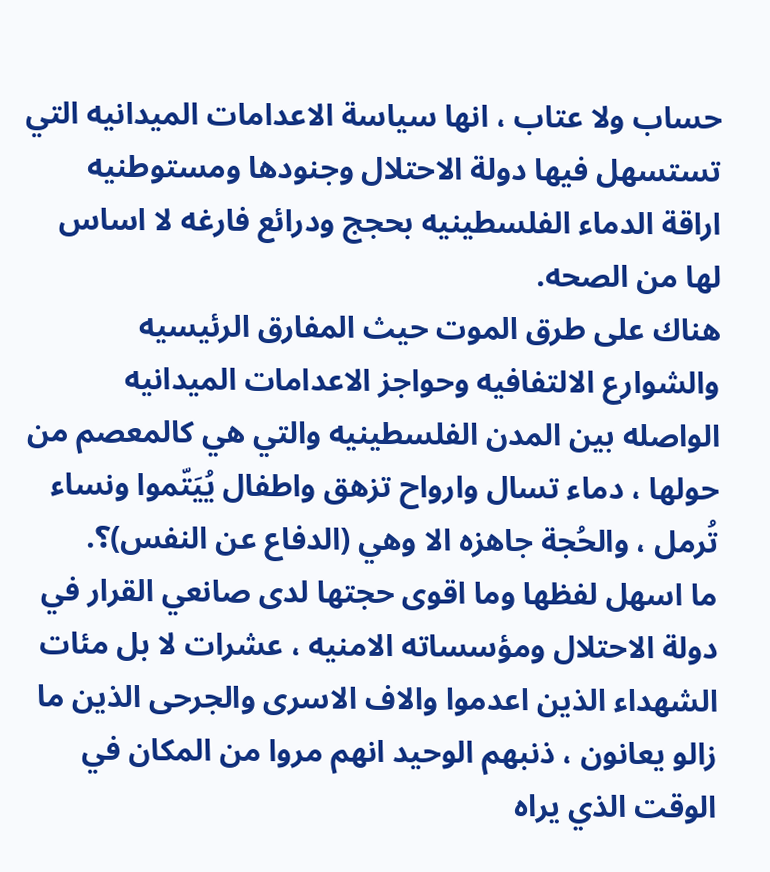حساب ولا عتاب ، انها سياسة الاعدامات الميدانيه التي تستسهل فيها دولة الاحتلال وجنودها ومستوطنيه اراقة الدماء الفلسطينيه بحجج ودرائع فارغه لا اساس لها من الصحه.
هناك على طرق الموت حيث المفارق الرئيسيه والشوارع الالتفافيه وحواجز الاعدامات الميدانيه الواصله بين المدن الفلسطينيه والتي هي كالمعصم من حولها ، دماء تسال وارواح تزهق واطفال يُيَتّموا ونساء تُرمل ، والحُجة جاهزه الا وهي (الدفاع عن النفس)؟.
ما اسهل لفظها وما اقوى حجتها لدى صانعي القرار في دولة الاحتلال ومؤسساته الامنيه ، عشرات لا بل مئات الشهداء الذين اعدموا والاف الاسرى والجرحى الذين ما زالو يعانون ، ذنبهم الوحيد انهم مروا من المكان في الوقت الذي يراه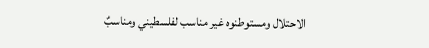الاحتلال ومستوطنوه غير مناسب لفلسطيني ومناسبٌ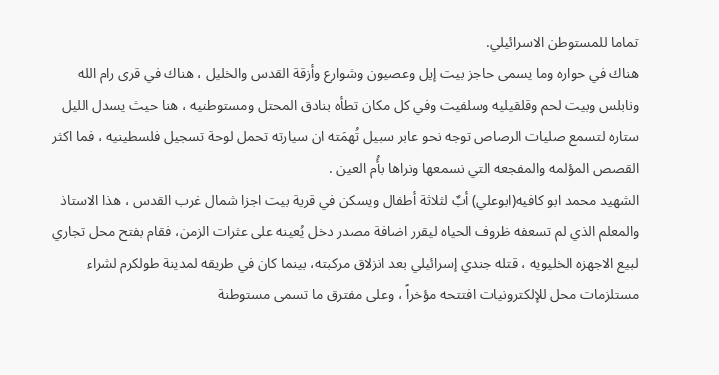تماما للمستوطن الاسرائيلي.
هناك في حواره وما يسمى حاجز بيت إيل وعصيون وشوارع وأزقة القدس والخليل ، هناك في قرى رام الله ونابلس وبيت لحم وقلقيليه وسلفيت وفي كل مكان تطأه بنادق المحتل ومستوطنيه ، هنا حيث يسدل الليل ستاره لتسمع صليات الرصاص توجه نحو عابر سبيل تُهمَته ان سيارته تحمل لوحة تسجيل فلسطينيه ، فما اكثر القصص المؤلمه والمفجعه التي نسمعها ونراها بأُم العين .
الشهيد محمد ابو كافيه(ابوعلي) أبٌ لثلاثة أطفال ويسكن في قرية بيت اجزا شمال غرب القدس ، هذا الاستاذ والمعلم الذي لم تسعفه ظروف الحياه ليقرر اضافة مصدر دخل يُعينه على عثرات الزمن، فقام بفتح محل تجاري لبيع الاجهزه الخليويه ، قتله جندي إسرائيلي بعد انزلاق مركبته، بينما كان في طريقه لمدينة طولكرم لشراء مستلزمات محل للإلكترونيات افتتحه مؤخراً ، وعلى مفترق ما تسمى مستوطنة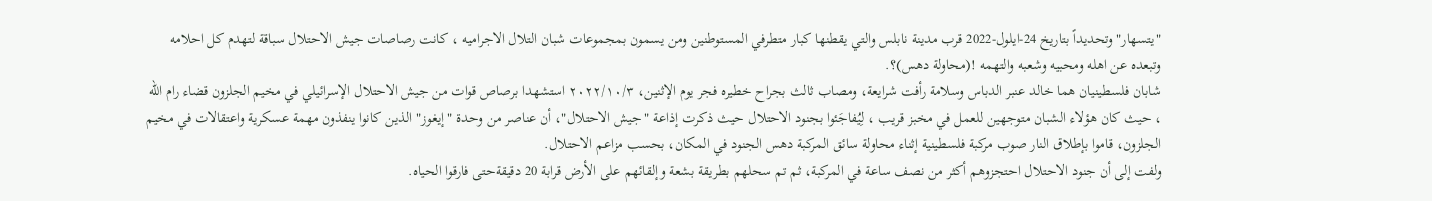"يتسهار"وتحديداً بتاريخ 24-ايلول-2022 قرب مدينة نابلس والتي يقطنها كبار متطرفي المستوطنين ومن يسمون بمجموعات شبان التلال الاجراميه ، كانت رصاصات جيش الاحتلال سباقة لتهدم كل احلامه وتبعده عن اهله ومحبيه وشعبه والتهمه !(محاولة دهس)؟.
شابان فلسطينيان هما خالد عنبر الدباس وسلامة رأفت شرايعة، ومصاب ثالث بجراح خطيره فجر يوم الإثنين، ٢٠٢٢/١٠/٣ استشهدا برصاص قوات من جيش الاحتلال الإسرائيلي في مخيم الجلزون قضاء رام الله ، حيث كان هؤلاء الشبان متوجهين للعمل في مخبز قريب ، لِيُفاجَئوا بجنود الاحتلال حيث ذكرت إذاعة "جيش الاحتلال"، أن عناصر من وحدة "إيغوز" الذين كانوا ينفذون مهمة عسكرية واعتقالات في مخيم الجلزون، قاموا بإطلاق النار صوب مركبة فلسطينية إثناء محاولة سائق المركبة دهس الجنود في المكان، بحسب مزاعم الاحتلال.
ولفت إلى أن جنود الاحتلال احتجزوهم أكثر من نصف ساعة في المركبة، ثم تم سحلهم بطريقة بشعة وإلقائهم على الأرض قرابة 20 دقيقةحتى فارقوا الحياه.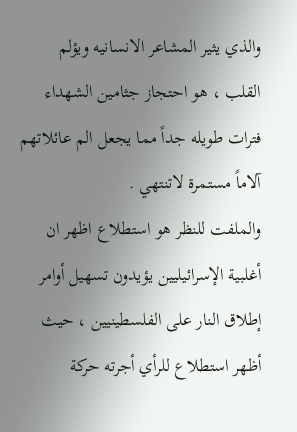والذي يثير المشاعر الانسانيه ويؤلم القلب ، هو احتجاز جثامين الشهداء فترات طويله جداً مما يجعل الم عائلاتهم آلاماً مستمرة لاتنتهي .
والملفت للنظر هو استطلاع اظهر ان أغلبية الإسرائيليين يؤيدون تسهيل أوامر إطلاق النار على الفلسطينيين ، حيث أظهر استطلاع للرأي أجرته حركة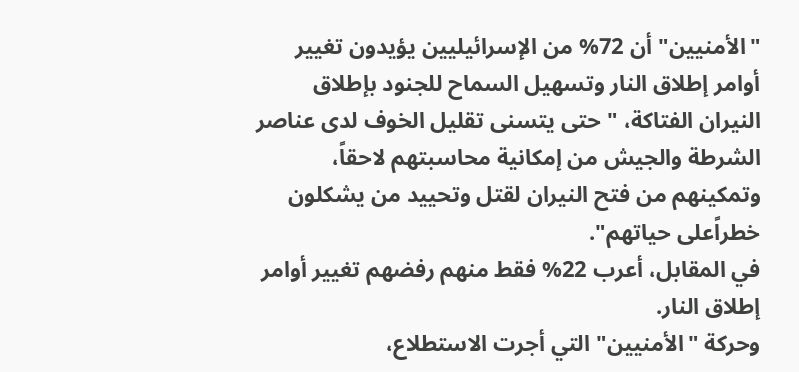"الأمنيين" أن 72% من الإسرائيليين يؤيدون تغيير أوامر إطلاق النار وتسهيل السماح للجنود بإطلاق النيران الفتاكة، "حتى يتسنى تقليل الخوف لدى عناصر الشرطة والجيش من إمكانية محاسبتهم لاحقاً، وتمكينهم من فتح النيران لقتل وتحييد من يشكلون خطراًعلى حياتهم".
في المقابل، أعرب 22% فقط منهم رفضهم تغيير أوامر إطلاق النار.
وحركة "الأمنيين" التي أجرت الاستطلاع،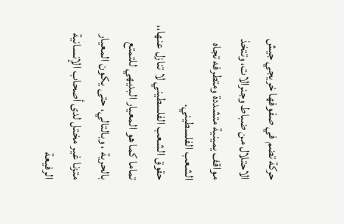حركة تضم في صفوفها خريجي جيش الاحتلال من ضباط وجنرالات، وتتخذ مواقف يمينية متشددة ومتطرفه تجاه الشعب الفلسطيني.
حقوق الشعب الفلسطيني لا تنازل عنها،، تماما كما هو المعيار البديهي للتمتع بالحرية ، وبالتالي، حتى يكون المعيار متزنا غير مختل لدى أصحاب الإنسانية الرفيعة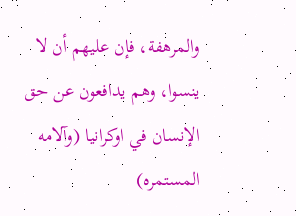والمرهفة، فإن عليهم أن لا ينسوا، وهم يدافعون عن حق الإنسان في اوكرانيا (وآلامه المستمره)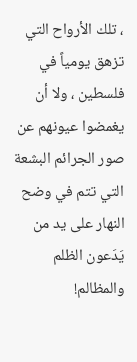، تلك الأرواح التي تزهق يومياً في فلسطين ، ولا أن يغمضوا عيونهم عن صور الجرائم البشعة التي تتم في وضح النهار على يد من يَدَعون الظلم والمظالم!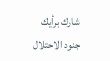شارك برأيك
جنود الاحتلال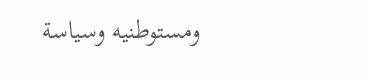ومستوطنيه وسياسة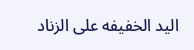اليد الخفيفه على الزناد